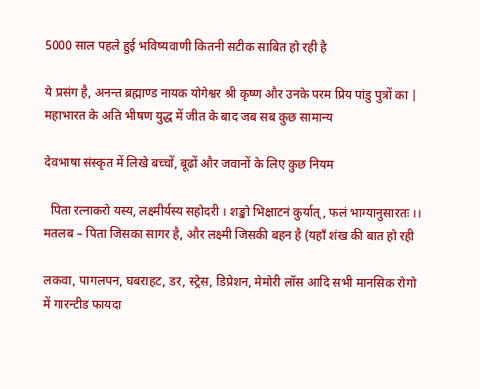5000 साल पहले हुई भविष्यवाणी कितनी सटीक साबित हो रही है

ये प्रसंग है, अनन्त ब्रह्माण्ड नायक योगेश्वर श्री कृष्ण और उनके परम प्रिय पांडु पुत्रों का | महाभारत के अति भीषण युद्ध में जीत के बाद जब सब कुछ सामान्य

देवभाषा संस्कृत में लिखे बच्चों, बूढों और जवानों के लिए कुछ नियम

  पिता रत्नाकरो यस्य, लक्ष्मीर्यस्य सहोदरी । शङ्खो भिक्षाटनं कुर्यात्, फलं भाग्यानुसारतः ।। मतलब – पिता जिसका सागर है, और लक्ष्मी जिसकी बहन है (यहाँ शंख की बात हो रही

लकवा, पागलपन, घबराहट, डर, स्ट्रेस, डिप्रेशन, मेमोरी लॉस आदि सभी मानसिक रोगो में गारन्टीड फायदा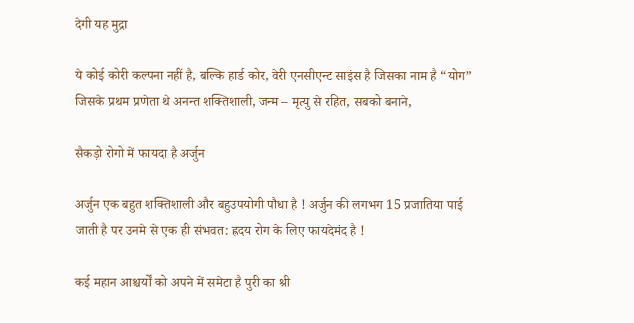देगी यह मुद्रा

ये कोई कोरी कल्पना नहीं है, बल्कि हार्ड कोर, वेरी एनसीएन्ट साइंस है जिसका नाम है “योग” जिसके प्रथम प्रणेता थे अनन्त शक्तिशाली, जन्म – मृत्यु से रहित, सबको बनाने,

सैकड़ो रोगो में फायदा है अर्जुन

अर्जुन एक बहुत शक्तिशाली और बहुउपयोगी पौधा है ! अर्जुन की लगभग 15 प्रजातिया पाई जाती है पर उनमे से एक ही संभवत: ह्रदय रोग के लिए फायदेमंद है !

कई महान आश्चर्यों को अपने में समेटा है पुरी का श्री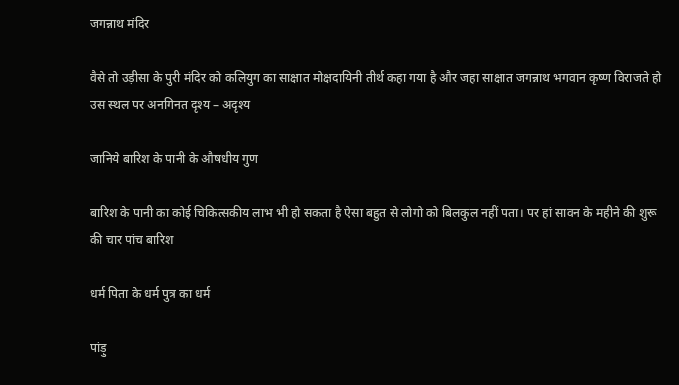जगन्नाथ मंदिर

वैसे तो उड़ीसा के पुरी मंदिर को कलियुग का साक्षात मोक्षदायिनी तीर्थ कहा गया है और जहा साक्षात जगन्नाथ भगवान कृष्ण विराजते हो उस स्थल पर अनगिनत दृश्य – अदृश्य

जानिये बारिश के पानी के औषधीय गुण

बारिश के पानी का कोई चिकित्सकीय लाभ भी हो सकता है ऐसा बहुत से लोगो को बिलकुल नहीं पता। पर हां सावन के महीने की शुरू की चार पांच बारिश

धर्म पिता के धर्म पुत्र का धर्म

पांड़ु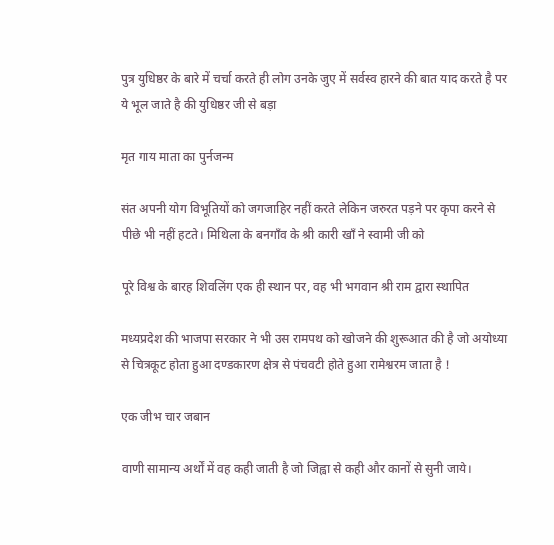पुत्र युधिष्ठर के बारे में चर्चा करते ही लोग उनके जुए में सर्वस्व हारने की बात याद करते है पर ये भूल जाते है की युधिष्ठर जी से बड़ा

मृत गाय माता का पुर्नजन्म

संत अपनी योग विभूतियों को जगजाहिर नहीं करते लेकिन जरुरत पड़ने पर कृपा करने से पीछे भी नहीं हटते। मिथिला के बनगाँव के श्री कारी खाँ ने स्वामी जी को

पूरे विश्व के बारह शिवलिंग एक ही स्थान पर, वह भी भगवान श्री राम द्वारा स्थापित

मध्यप्रदेश की भाजपा सरकार ने भी उस रामपथ को खोजने की शुरूआत की है जो अयोध्या से चित्रकूट होता हुआ दण्डकारण क्षेत्र से पंचवटी होते हुआ रामेश्वरम जाता है !

एक जीभ चार जबान

वाणी सामान्य अर्थों में वह कही जाती है जो जिह्वा से कही और कानों से सुनी जाये।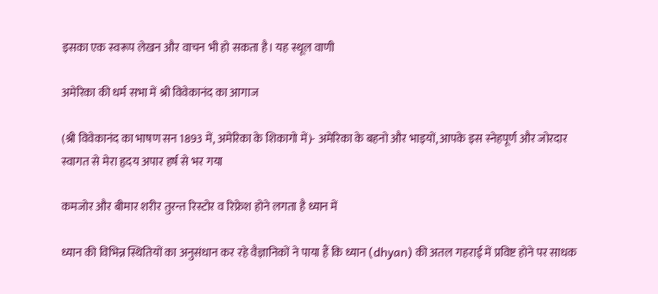इसका एक स्वरूप लेखन और वाचन भी हो सकता है। यह स्थूल वाणी

अमेरिका की धर्म सभा में श्री विवेकानंद का आगाज

(श्री विवेकानंद का भाषण सन 1893 में, अमेरिका के शिकागो में)- अमेरिका के बहनो और भाइयों, आपके इस स्नेहपूर्ण और जोरदार स्वागत से मेरा हृदय अपार हर्ष से भर गया

कमजोर और बीमार शरीर तुरन्त रिस्टोर व रिफ्रेश होने लगता है ध्यान में

ध्यान की विभिन्न स्थितियों का अनुसंधान कर रहे वैज्ञानिकों ने पाया हैं कि ध्यान (dhyan) की अतल गहराई में प्रविष्ट होने पर साधक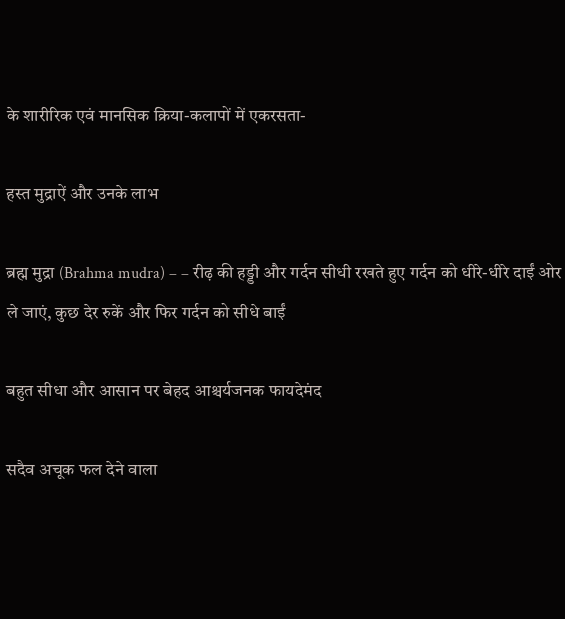के शारीरिक एवं मानसिक क्रिया-कलापों में एकरसता-

हस्त मुद्राऐं और उनके लाभ

ब्रह्म मुद्रा (Brahma mudra) – – रीढ़ की हड्डी और गर्दन सीधी रखते हुए गर्दन को धीरे-धीरे दाईं ओर ले जाएं, कुछ देर रुकें और फिर गर्दन को सीधे बाईं

बहुत सीधा और आसान पर बेहद आश्चर्यजनक फायदेमंद

सदैव अचूक फल देने वाला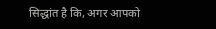सिद्धांत है कि, अगर आपको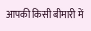आपकी किसी बीमारी में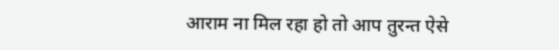आराम ना मिल रहा हो तो आप तुरन्त ऐसे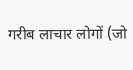गरीब लाचार लोगों (जो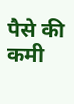पैसे की कमी